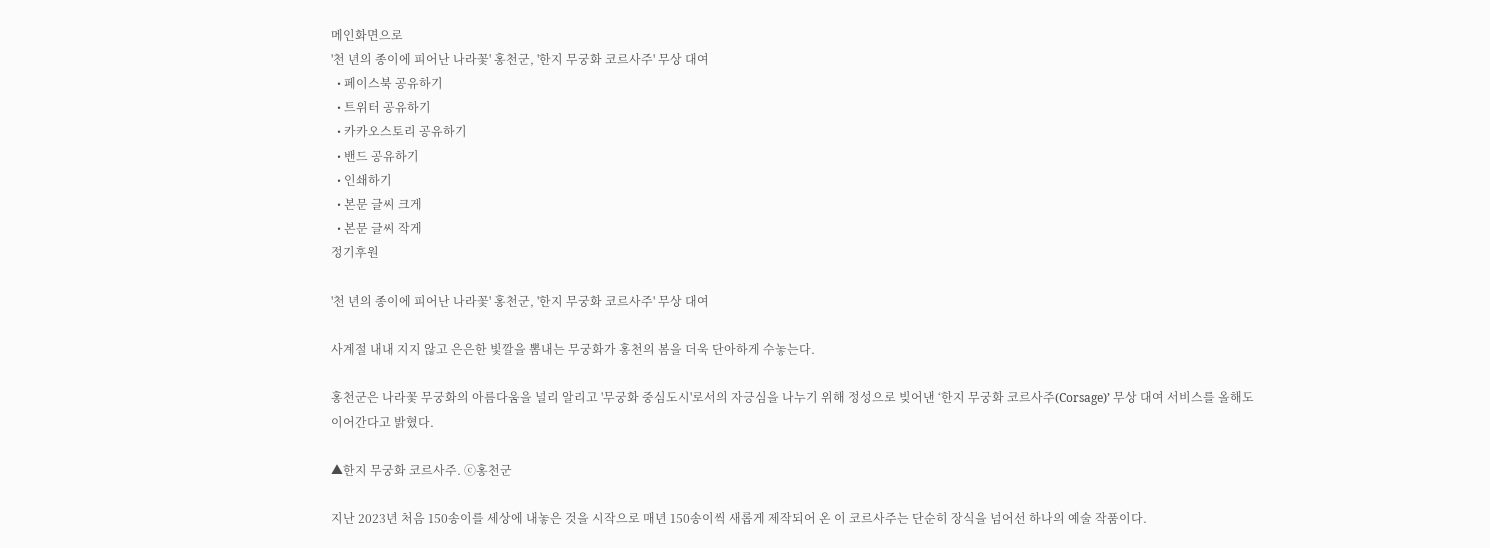메인화면으로
'천 년의 종이에 피어난 나라꽃' 홍천군, '한지 무궁화 코르사주' 무상 대여
  • 페이스북 공유하기
  • 트위터 공유하기
  • 카카오스토리 공유하기
  • 밴드 공유하기
  • 인쇄하기
  • 본문 글씨 크게
  • 본문 글씨 작게
정기후원

'천 년의 종이에 피어난 나라꽃' 홍천군, '한지 무궁화 코르사주' 무상 대여

사계절 내내 지지 않고 은은한 빛깔을 뽐내는 무궁화가 홍천의 봄을 더욱 단아하게 수놓는다.

홍천군은 나라꽃 무궁화의 아름다움을 널리 알리고 '무궁화 중심도시'로서의 자긍심을 나누기 위해 정성으로 빚어낸 ‘한지 무궁화 코르사주(Corsage)’ 무상 대여 서비스를 올해도 이어간다고 밝혔다.

▲한지 무궁화 코르사주. ⓒ홍천군

지난 2023년 처음 150송이를 세상에 내놓은 것을 시작으로 매년 150송이씩 새롭게 제작되어 온 이 코르사주는 단순히 장식을 넘어선 하나의 예술 작품이다.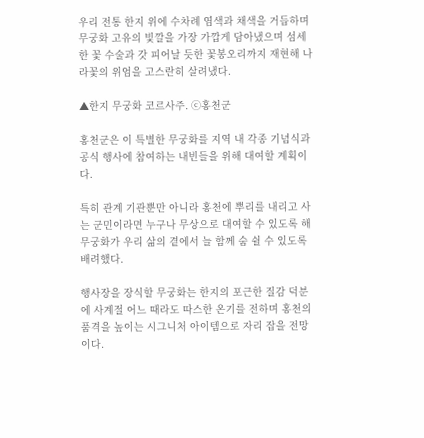우리 전통 한지 위에 수차례 염색과 채색을 거듭하며 무궁화 고유의 빛깔을 가장 가깝게 담아냈으며 섬세한 꽃 수술과 갓 피어날 듯한 꽃봉오리까지 재현해 나라꽃의 위엄을 고스란히 살려냈다.

▲한지 무궁화 코르사주. ⓒ홍천군

홍천군은 이 특별한 무궁화를 지역 내 각종 기념식과 공식 행사에 참여하는 내빈들을 위해 대여할 계획이다.

특히 관계 기관뿐만 아니라 홍천에 뿌리를 내리고 사는 군민이라면 누구나 무상으로 대여할 수 있도록 해 무궁화가 우리 삶의 곁에서 늘 함께 숨 쉴 수 있도록 배려했다.

행사장을 장식할 무궁화는 한지의 포근한 질감 덕분에 사계절 어느 때라도 따스한 온기를 전하며 홍천의 품격을 높이는 시그니처 아이템으로 자리 잡을 전망이다.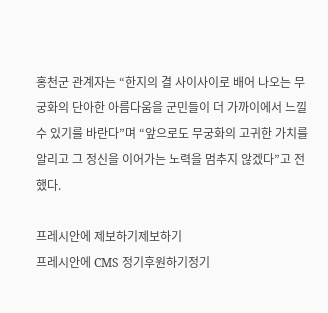홍천군 관계자는 “한지의 결 사이사이로 배어 나오는 무궁화의 단아한 아름다움을 군민들이 더 가까이에서 느낄 수 있기를 바란다”며 “앞으로도 무궁화의 고귀한 가치를 알리고 그 정신을 이어가는 노력을 멈추지 않겠다”고 전했다.

프레시안에 제보하기제보하기
프레시안에 CMS 정기후원하기정기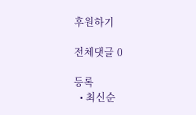후원하기

전체댓글 0

등록
  • 최신순